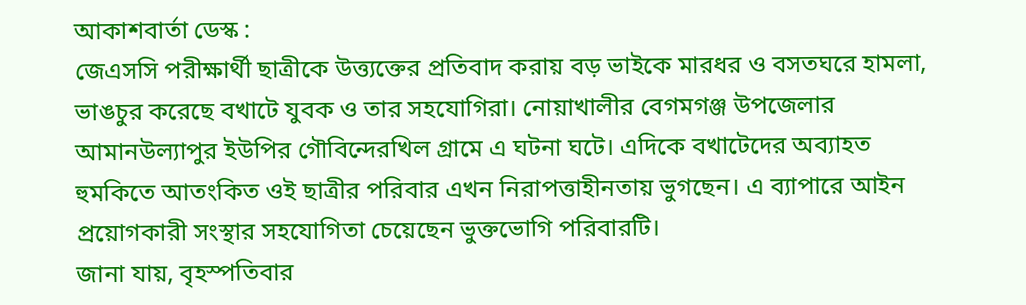আকাশবার্তা ডেস্ক :
জেএসসি পরীক্ষার্থী ছাত্রীকে উত্ত্যক্তের প্রতিবাদ করায় বড় ভাইকে মারধর ও বসতঘরে হামলা, ভাঙচুর করেছে বখাটে যুবক ও তার সহযোগিরা। নোয়াখালীর বেগমগঞ্জ উপজেলার আমানউল্যাপুর ইউপির গৌবিন্দেরখিল গ্রামে এ ঘটনা ঘটে। এদিকে বখাটেদের অব্যাহত হুমকিতে আতংকিত ওই ছাত্রীর পরিবার এখন নিরাপত্তাহীনতায় ভুগছেন। এ ব্যাপারে আইন প্রয়োগকারী সংস্থার সহযোগিতা চেয়েছেন ভুক্তভোগি পরিবারটি।
জানা যায়, বৃহস্পতিবার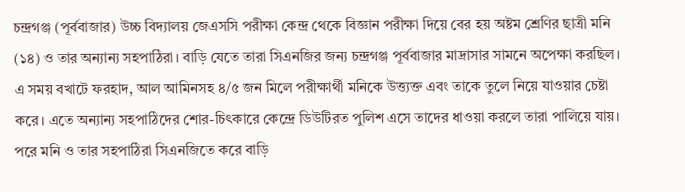চন্দ্রগঞ্জ (পূর্ববাজার) উচ্চ বিদ্যালয় জেএসসি পরীক্ষা কেন্দ্র থেকে বিজ্ঞান পরীক্ষা দিয়ে বের হয় অষ্টম শ্রেণির ছাত্রী মনি (১৪) ও তার অন্যান্য সহপাঠিরা। বাড়ি যেতে তারা সিএনজির জন্য চন্দ্রগঞ্জ পূর্ববাজার মাদ্রাসার সামনে অপেক্ষা করছিল। এ সময় বখাটে ফরহাদ, আল আমিনসহ ৪/৫ জন মিলে পরীক্ষার্থী মনিকে উত্ত্যক্ত এবং তাকে তুলে নিয়ে যাওয়ার চেষ্টা করে। এতে অন্যান্য সহপাঠিদের শোর-চিৎকারে কেন্দ্রে ডিউটিরত পুলিশ এসে তাদের ধাওয়া করলে তারা পালিয়ে যায়। পরে মনি ও তার সহপাঠিরা সিএনজিতে করে বাড়ি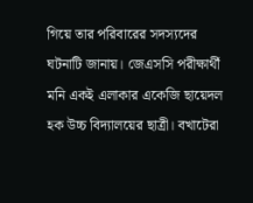গিয়ে তার পরিবারের সদস্যদের ঘটনাটি জানায়। জেএসসি পরীক্ষার্থী মনি একই এলাকার একেজি ছায়েদল হক উচ্চ বিদ্যালয়ের ছাত্রী। বখাটেরা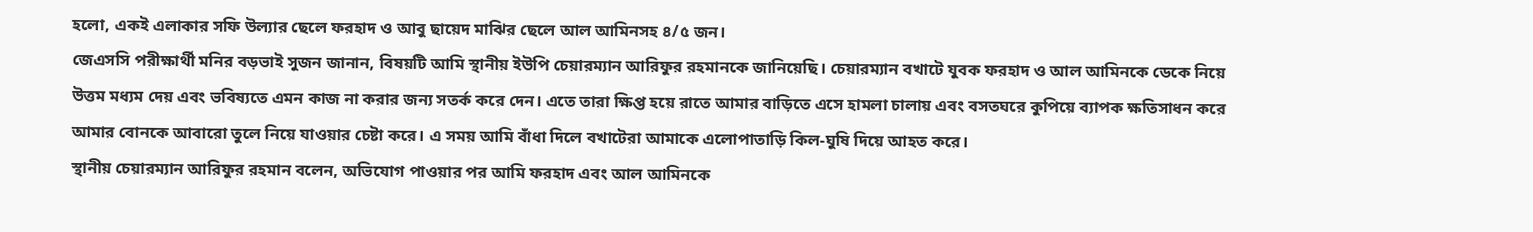হলো, একই এলাকার সফি উল্যার ছেলে ফরহাদ ও আবু ছায়েদ মাঝির ছেলে আল আমিনসহ ৪/৫ জন।
জেএসসি পরীক্ষার্থী মনির বড়ভাই সুজন জানান, বিষয়টি আমি স্থানীয় ইউপি চেয়ারম্যান আরিফুর রহমানকে জানিয়েছি। চেয়ারম্যান বখাটে যুবক ফরহাদ ও আল আমিনকে ডেকে নিয়ে উত্তম মধ্যম দেয় এবং ভবিষ্যতে এমন কাজ না করার জন্য সতর্ক করে দেন। এতে তারা ক্ষিপ্ত হয়ে রাতে আমার বাড়িতে এসে হামলা চালায় এবং বসতঘরে কুপিয়ে ব্যাপক ক্ষতিসাধন করে আমার বোনকে আবারো তুলে নিয়ে যাওয়ার চেষ্টা করে। এ সময় আমি বাঁধা দিলে বখাটেরা আমাকে এলোপাতাড়ি কিল-ঘুষি দিয়ে আহত করে।
স্থানীয় চেয়ারম্যান আরিফুর রহমান বলেন, অভিযোগ পাওয়ার পর আমি ফরহাদ এবং আল আমিনকে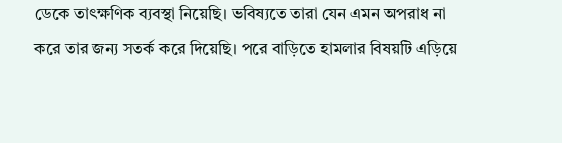ডেকে তাৎক্ষণিক ব্যবস্থা নিয়েছি। ভবিষ্যতে তারা যেন এমন অপরাধ না করে তার জন্য সতর্ক করে দিয়েছি। পরে বাড়িতে হামলার বিষয়টি এড়িয়ে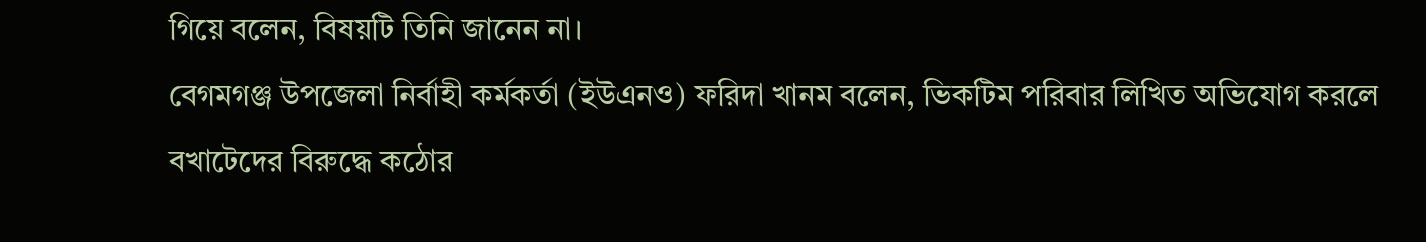গিয়ে বলেন, বিষয়টি তিনি জানেন না।
বেগমগঞ্জ উপজেলা নির্বাহী কর্মকর্তা (ইউএনও) ফরিদা খানম বলেন, ভিকটিম পরিবার লিখিত অভিযোগ করলে বখাটেদের বিরুদ্ধে কঠোর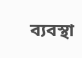ব্যবস্থা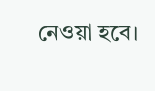নেওয়া হবে।